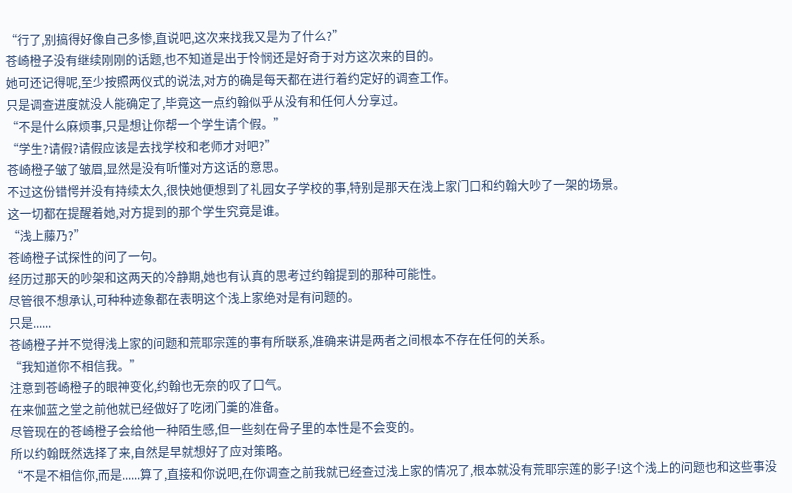“行了,别搞得好像自己多惨,直说吧,这次来找我又是为了什么?”
苍崎橙子没有继续刚刚的话题,也不知道是出于怜悯还是好奇于对方这次来的目的。
她可还记得呢,至少按照两仪式的说法,对方的确是每天都在进行着约定好的调查工作。
只是调查进度就没人能确定了,毕竟这一点约翰似乎从没有和任何人分享过。
“不是什么麻烦事,只是想让你帮一个学生请个假。”
“学生?请假?请假应该是去找学校和老师才对吧?”
苍崎橙子皱了皱眉,显然是没有听懂对方这话的意思。
不过这份错愕并没有持续太久,很快她便想到了礼园女子学校的事,特别是那天在浅上家门口和约翰大吵了一架的场景。
这一切都在提醒着她,对方提到的那个学生究竟是谁。
“浅上藤乃?”
苍崎橙子试探性的问了一句。
经历过那天的吵架和这两天的冷静期,她也有认真的思考过约翰提到的那种可能性。
尽管很不想承认,可种种迹象都在表明这个浅上家绝对是有问题的。
只是......
苍崎橙子并不觉得浅上家的问题和荒耶宗莲的事有所联系,准确来讲是两者之间根本不存在任何的关系。
“我知道你不相信我。”
注意到苍崎橙子的眼神变化,约翰也无奈的叹了口气。
在来伽蓝之堂之前他就已经做好了吃闭门羹的准备。
尽管现在的苍崎橙子会给他一种陌生感,但一些刻在骨子里的本性是不会变的。
所以约翰既然选择了来,自然是早就想好了应对策略。
“不是不相信你,而是......算了,直接和你说吧,在你调查之前我就已经查过浅上家的情况了,根本就没有荒耶宗莲的影子!这个浅上的问题也和这些事没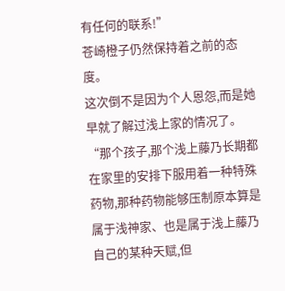有任何的联系!”
苍崎橙子仍然保持着之前的态度。
这次倒不是因为个人恩怨,而是她早就了解过浅上家的情况了。
“那个孩子,那个浅上藤乃长期都在家里的安排下服用着一种特殊药物,那种药物能够压制原本算是属于浅神家、也是属于浅上藤乃自己的某种天赋,但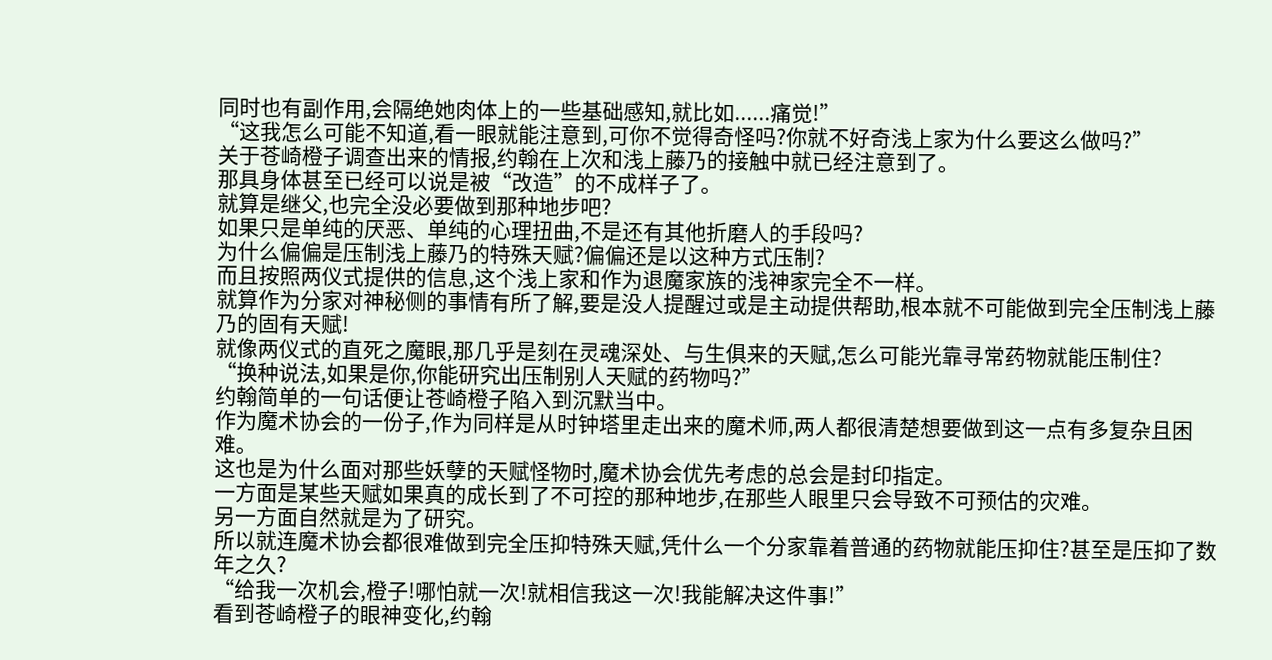同时也有副作用,会隔绝她肉体上的一些基础感知,就比如......痛觉!”
“这我怎么可能不知道,看一眼就能注意到,可你不觉得奇怪吗?你就不好奇浅上家为什么要这么做吗?”
关于苍崎橙子调查出来的情报,约翰在上次和浅上藤乃的接触中就已经注意到了。
那具身体甚至已经可以说是被“改造”的不成样子了。
就算是继父,也完全没必要做到那种地步吧?
如果只是单纯的厌恶、单纯的心理扭曲,不是还有其他折磨人的手段吗?
为什么偏偏是压制浅上藤乃的特殊天赋?偏偏还是以这种方式压制?
而且按照两仪式提供的信息,这个浅上家和作为退魔家族的浅神家完全不一样。
就算作为分家对神秘侧的事情有所了解,要是没人提醒过或是主动提供帮助,根本就不可能做到完全压制浅上藤乃的固有天赋!
就像两仪式的直死之魔眼,那几乎是刻在灵魂深处、与生俱来的天赋,怎么可能光靠寻常药物就能压制住?
“换种说法,如果是你,你能研究出压制别人天赋的药物吗?”
约翰简单的一句话便让苍崎橙子陷入到沉默当中。
作为魔术协会的一份子,作为同样是从时钟塔里走出来的魔术师,两人都很清楚想要做到这一点有多复杂且困难。
这也是为什么面对那些妖孽的天赋怪物时,魔术协会优先考虑的总会是封印指定。
一方面是某些天赋如果真的成长到了不可控的那种地步,在那些人眼里只会导致不可预估的灾难。
另一方面自然就是为了研究。
所以就连魔术协会都很难做到完全压抑特殊天赋,凭什么一个分家靠着普通的药物就能压抑住?甚至是压抑了数年之久?
“给我一次机会,橙子!哪怕就一次!就相信我这一次!我能解决这件事!”
看到苍崎橙子的眼神变化,约翰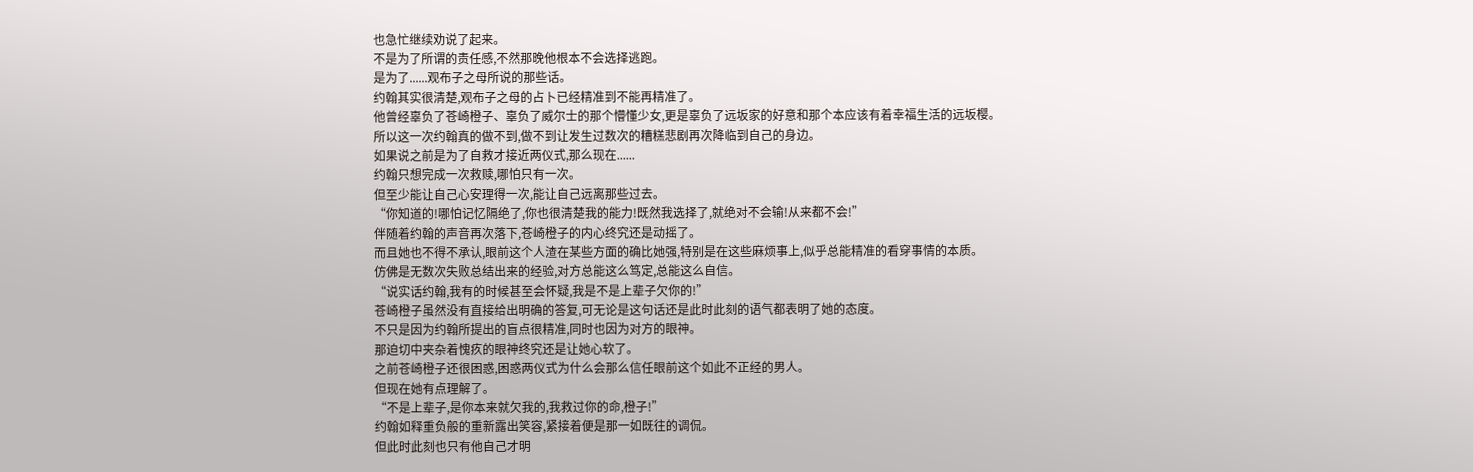也急忙继续劝说了起来。
不是为了所谓的责任感,不然那晚他根本不会选择逃跑。
是为了......观布子之母所说的那些话。
约翰其实很清楚,观布子之母的占卜已经精准到不能再精准了。
他曾经辜负了苍崎橙子、辜负了威尔士的那个懵懂少女,更是辜负了远坂家的好意和那个本应该有着幸福生活的远坂樱。
所以这一次约翰真的做不到,做不到让发生过数次的糟糕悲剧再次降临到自己的身边。
如果说之前是为了自救才接近两仪式,那么现在......
约翰只想完成一次救赎,哪怕只有一次。
但至少能让自己心安理得一次,能让自己远离那些过去。
“你知道的!哪怕记忆隔绝了,你也很清楚我的能力!既然我选择了,就绝对不会输!从来都不会!”
伴随着约翰的声音再次落下,苍崎橙子的内心终究还是动摇了。
而且她也不得不承认,眼前这个人渣在某些方面的确比她强,特别是在这些麻烦事上,似乎总能精准的看穿事情的本质。
仿佛是无数次失败总结出来的经验,对方总能这么笃定,总能这么自信。
“说实话约翰,我有的时候甚至会怀疑,我是不是上辈子欠你的!”
苍崎橙子虽然没有直接给出明确的答复,可无论是这句话还是此时此刻的语气都表明了她的态度。
不只是因为约翰所提出的盲点很精准,同时也因为对方的眼神。
那迫切中夹杂着愧疚的眼神终究还是让她心软了。
之前苍崎橙子还很困惑,困惑两仪式为什么会那么信任眼前这个如此不正经的男人。
但现在她有点理解了。
“不是上辈子,是你本来就欠我的,我救过你的命,橙子!”
约翰如释重负般的重新露出笑容,紧接着便是那一如既往的调侃。
但此时此刻也只有他自己才明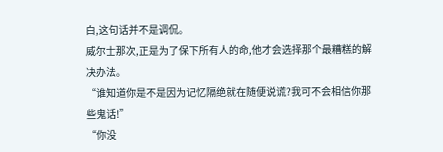白,这句话并不是调侃。
威尔士那次,正是为了保下所有人的命,他才会选择那个最糟糕的解决办法。
“谁知道你是不是因为记忆隔绝就在随便说谎?我可不会相信你那些鬼话!”
“你没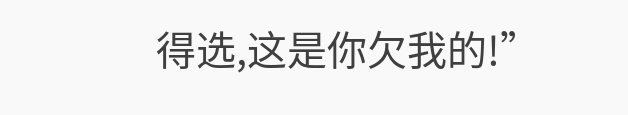得选,这是你欠我的!”